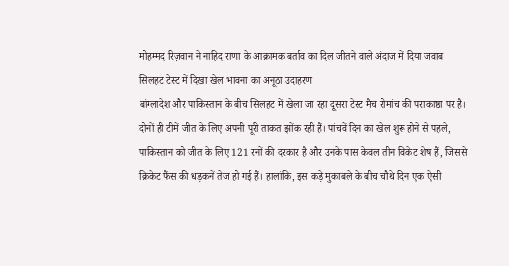मोहम्मद रिज़वान ने नाहिद राणा के आक्रामक बर्ताव का दिल जीतने वाले अंदाज में दिया जवाब
सिलहट टेस्ट में दिखा खेल भावना का अनूठा उदाहरण
बांग्लादेश और पाकिस्तान के बीच सिलहट में खेला जा रहा दूसरा टेस्ट मैच रोमांच की पराकाष्ठा पर है। दोनों ही टीमें जीत के लिए अपनी पूरी ताकत झोंक रही हैं। पांचवें दिन का खेल शुरू होने से पहले, पाकिस्तान को जीत के लिए 121 रनों की दरकार है और उनके पास केवल तीन विकेट शेष हैं, जिससे क्रिकेट फैंस की धड़कनें तेज हो गई हैं। हालांकि, इस कड़े मुकाबले के बीच चौथे दिन एक ऐसी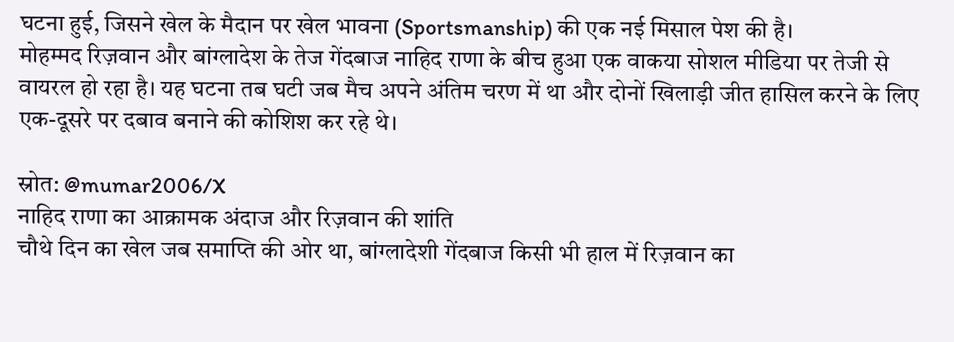घटना हुई, जिसने खेल के मैदान पर खेल भावना (Sportsmanship) की एक नई मिसाल पेश की है।
मोहम्मद रिज़वान और बांग्लादेश के तेज गेंदबाज नाहिद राणा के बीच हुआ एक वाकया सोशल मीडिया पर तेजी से वायरल हो रहा है। यह घटना तब घटी जब मैच अपने अंतिम चरण में था और दोनों खिलाड़ी जीत हासिल करने के लिए एक-दूसरे पर दबाव बनाने की कोशिश कर रहे थे।

स्रोत: @mumar2006/X
नाहिद राणा का आक्रामक अंदाज और रिज़वान की शांति
चौथे दिन का खेल जब समाप्ति की ओर था, बांग्लादेशी गेंदबाज किसी भी हाल में रिज़वान का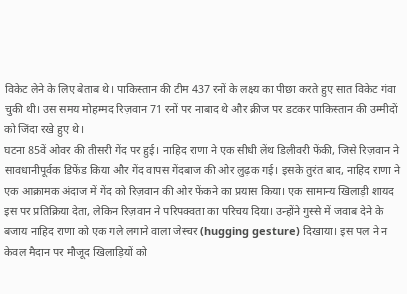विकेट लेने के लिए बेताब थे। पाकिस्तान की टीम 437 रनों के लक्ष्य का पीछा करते हुए सात विकेट गंवा चुकी थी। उस समय मोहम्मद रिज़वान 71 रनों पर नाबाद थे और क्रीज पर डटकर पाकिस्तान की उम्मीदों को जिंदा रखे हुए थे।
घटना 85वें ओवर की तीसरी गेंद पर हुई। नाहिद राणा ने एक सीधी लेंथ डिलीवरी फेंकी, जिसे रिज़वान ने सावधानीपूर्वक डिफेंड किया और गेंद वापस गेंदबाज की ओर लुढ़क गई। इसके तुरंत बाद, नाहिद राणा ने एक आक्रामक अंदाज में गेंद को रिज़वान की ओर फेंकने का प्रयास किया। एक सामान्य खिलाड़ी शायद इस पर प्रतिक्रिया देता, लेकिन रिज़वान ने परिपक्वता का परिचय दिया। उन्होंने गुस्से में जवाब देने के बजाय नाहिद राणा को एक गले लगाने वाला जेस्चर (hugging gesture) दिखाया। इस पल ने न केवल मैदान पर मौजूद खिलाड़ियों को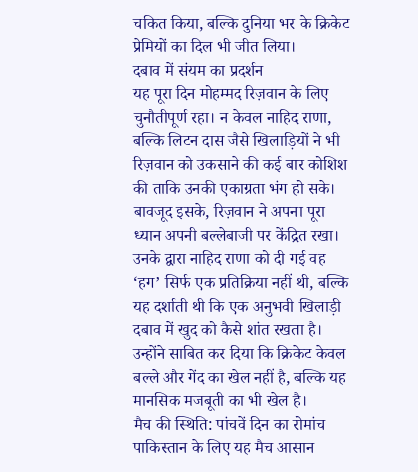चकित किया, बल्कि दुनिया भर के क्रिकेट प्रेमियों का दिल भी जीत लिया।
दबाव में संयम का प्रदर्शन
यह पूरा दिन मोहम्मद रिज़वान के लिए चुनौतीपूर्ण रहा। न केवल नाहिद राणा, बल्कि लिटन दास जैसे खिलाड़ियों ने भी रिज़वान को उकसाने की कई बार कोशिश की ताकि उनकी एकाग्रता भंग हो सके। बावजूद इसके, रिज़वान ने अपना पूरा ध्यान अपनी बल्लेबाजी पर केंद्रित रखा।
उनके द्वारा नाहिद राणा को दी गई वह ‘हग’ सिर्फ एक प्रतिक्रिया नहीं थी, बल्कि यह दर्शाती थी कि एक अनुभवी खिलाड़ी दबाव में खुद को कैसे शांत रखता है। उन्होंने साबित कर दिया कि क्रिकेट केवल बल्ले और गेंद का खेल नहीं है, बल्कि यह मानसिक मजबूती का भी खेल है।
मैच की स्थिति: पांचवें दिन का रोमांच
पाकिस्तान के लिए यह मैच आसान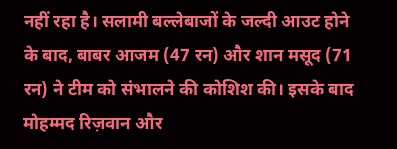नहीं रहा है। सलामी बल्लेबाजों के जल्दी आउट होने के बाद, बाबर आजम (47 रन) और शान मसूद (71 रन) ने टीम को संभालने की कोशिश की। इसके बाद मोहम्मद रिज़वान और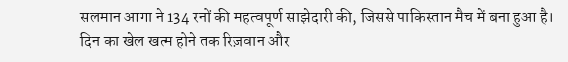सलमान आगा ने 134 रनों की महत्वपूर्ण साझेदारी की, जिससे पाकिस्तान मैच में बना हुआ है।
दिन का खेल खत्म होने तक रिज़वान और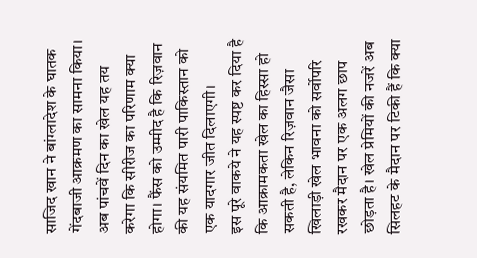साजिद खान ने बांग्लादेश के घातक गेंदबाजी आक्रमण का सामना किया। अब पांचवें दिन का खेल यह तय करेगा कि सीरीज का परिणाम क्या होगा। फैंस को उम्मीद है कि रिज़वान की यह संयमित पारी पाकिस्तान को एक यादगार जीत दिलाएगी।
इस पूरे वाकये ने यह स्पष्ट कर दिया है कि आक्रामकता खेल का हिस्सा हो सकती है, लेकिन रिज़वान जैसा खिलाड़ी खेल भावना को सर्वोपरि रखकर मैदान पर एक अलग छाप छोड़ता है। खेल प्रेमियों की नजरें अब सिलहट के मैदान पर टिकी हैं कि क्या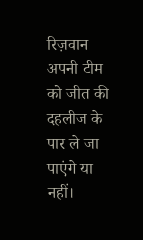रिज़वान अपनी टीम को जीत की दहलीज के पार ले जा पाएंगे या नहीं।